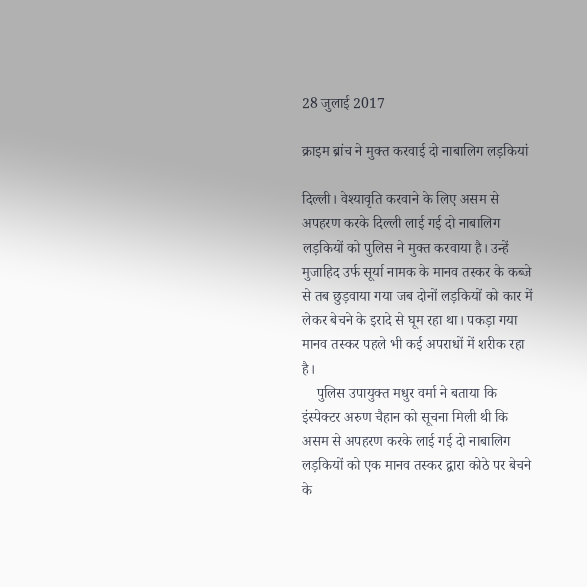28 जुलाई 2017

क्राइम ब्रांच ने मुक्त करवाई दो नाबालिग लड़कियां

दिल्ली। वेश्यावृति करवाने के लिए असम से अपहरण करके दिल्ली लाई गई दो नाबालिग लड़कियों को पुलिस ने मुक्त करवाया है। उन्हें मुजाहिद उर्फ सूर्या नामक के मानव तस्कर के कब्जे से तब छुड़वाया गया जब दोनों लड़कियों को कार में लेकर बेचने के इरादे से घूम रहा था। पकड़ा गया मानव तस्कर पहले भी कई अपराधों में शरीक रहा है।
    पुलिस उपायुक्त मधुर वर्मा ने बताया कि इंस्पेक्टर अरुण चैहान को सूचना मिली थी कि असम से अपहरण करके लाई गई दो नाबालिग लड़कियों को एक मानव तस्कर द्वारा कोठे पर बेचने के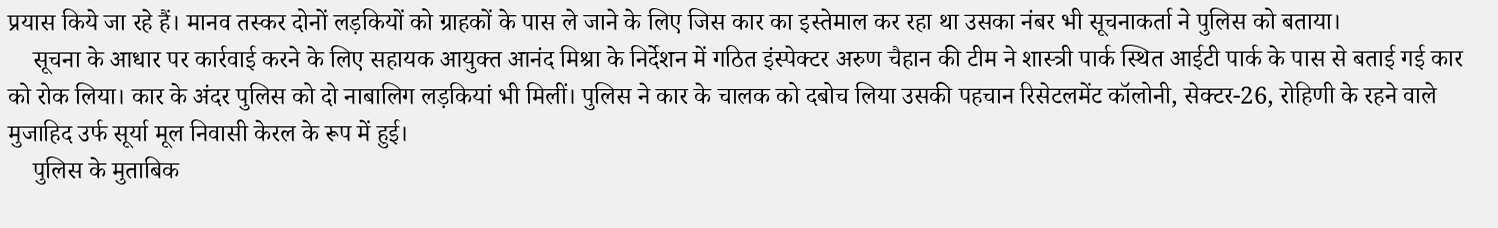प्रयास किये जा रहे हैं। मानव तस्कर दोनों लड़कियों को ग्राहकों के पास ले जाने के लिए जिस कार का इस्तेमाल कर रहा था उसका नंबर भी सूचनाकर्ता ने पुलिस को बताया।
    सूचना के आधार पर कार्रवाई करने के लिए सहायक आयुक्त आनंद मिश्रा के निर्देशन में गठित इंस्पेक्टर अरुण चैहान की टीम ने शास्त्री पार्क स्थित आईटी पार्क के पास से बताई गई कार को रोक लिया। कार के अंदर पुलिस को दो नाबालिग लड़कियां भी मिलीं। पुलिस ने कार के चालक को दबोच लिया उसकी पहचान रिसेटलमेंट कॉलोनी, सेक्टर-26, रोहिणी के रहने वाले मुजाहिद उर्फ सूर्या मूल निवासी केरल के रूप में हुई।
    पुलिस के मुताबिक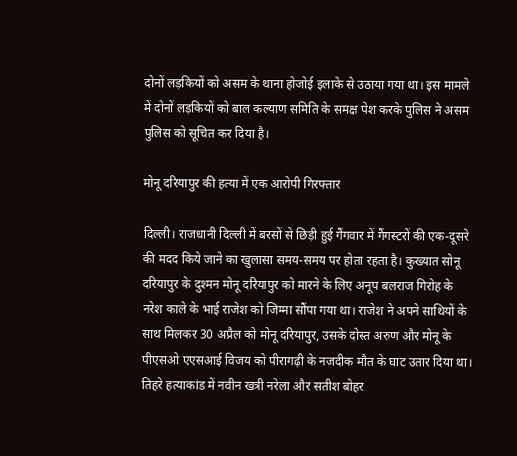दोनों लड़कियों को असम के थाना होजोई इलाके से उठाया गया था। इस मामले में दोनों लड़कियों को बाल कल्याण समिति के समक्ष पेश करके पुलिस ने असम पुलिस को सूचित कर दिया है।

मोनू दरियापुर की हत्या में एक आरोपी गिरफ्तार

दिल्ली। राजधानी दिल्ली में बरसों से छिड़ी हुई गैंगवार में गैंगस्टरों की एक-दूसरे की मदद किये जाने का खुलासा समय-समय पर होता रहता है। कुख्यात सोनू दरियापुर के दुश्मन मोनू दरियापुर को मारने के लिए अनूप बलराज गिरोह के नरेश काले के भाई राजेश को जिम्मा सौंपा गया था। राजेश ने अपने साथियों के साथ मिलकर 30 अप्रैल को मोनू दरियापुर, उसके दोस्त अरुण और मोनू के पीएसओ एएसआई विजय को पीरागढ़ी के नजदीक मौत के घाट उतार दिया था। तिहरे हत्याकांड में नवीन खत्री नरेला और सतीश बोहर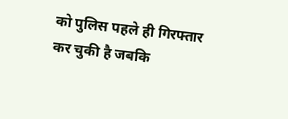को पुलिस पहले ही गिरफ्तार कर चुकी है जबकि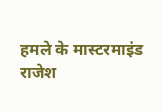हमले के मास्टरमाइंड राजेश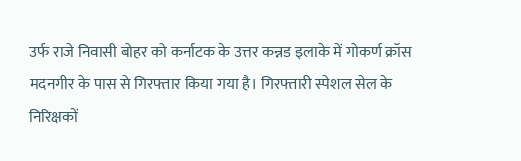उर्फ राजे निवासी बोहर को कर्नाटक के उत्तर कन्नड इलाके में गोकर्ण क्रॉस मदनगीर के पास से गिरफ्तार किया गया है। गिरफ्तारी स्पेशल सेल के निरिक्षकों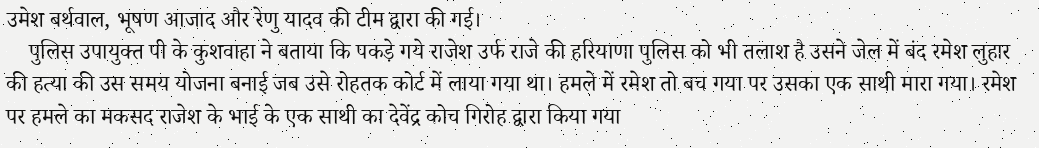उमेश बर्थवाल, भूषण आजाद और रेणु यादव की टीम द्वारा की गई।
    पुलिस उपायुक्त पी के कुशवाहा ने बताया कि पकड़े गये राजेश उर्फ राजे की हरियाणा पुलिस को भी तलाश है उसने जेल में बंद रमेश लुहार की हत्या की उस समय योजना बनाई जब उसे रोहतक कोर्ट में लाया गया था। हमले में रमेश तो बच गया पर उसका एक साथी मारा गया। रमेश पर हमले का मकसद राजेश के भाई के एक साथी का देवेंद्र कोच गिरोह द्वारा किया गया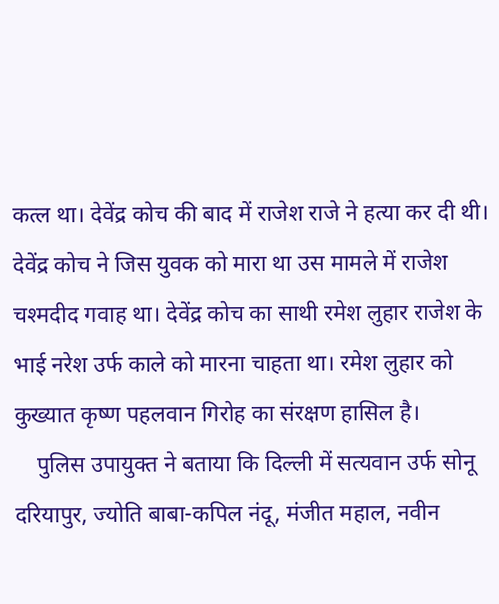कत्ल था। देवेंद्र कोच की बाद में राजेश राजे ने हत्या कर दी थी। देवेंद्र कोच ने जिस युवक को मारा था उस मामले में राजेश चश्मदीद गवाह था। देवेंद्र कोच का साथी रमेश लुहार राजेश के भाई नरेश उर्फ काले को मारना चाहता था। रमेश लुहार को कुख्यात कृष्ण पहलवान गिरोह का संरक्षण हासिल है।
    पुलिस उपायुक्त ने बताया कि दिल्ली में सत्यवान उर्फ सोनू दरियापुर, ज्योति बाबा-कपिल नंदू, मंजीत महाल, नवीन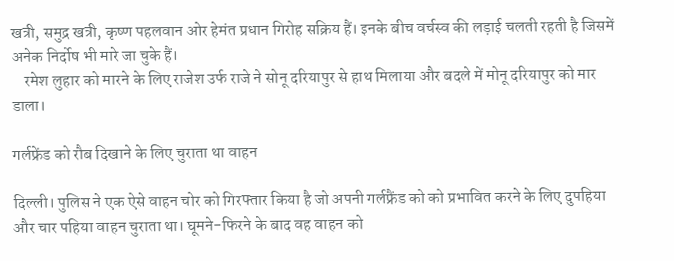खत्री, समुद्र खत्री, कृष्ण पहलवान ओर हेमंत प्रधान गिरोह सक्रिय हैं। इनके बीच वर्चस्व की लड़ाई चलती रहती है जिसमें अनेक निर्दोष भी मारे जा चुके हैं।
    रमेश लुहार को मारने के लिए राजेश उर्फ राजे ने सोनू दरियापुर से हाथ मिलाया और बदले में मोनू दरियापुर को मार डाला।

गर्लफ्रेंड को रौब दिखाने के लिए चुराता था वाहन

दिल्ली। पुलिस ने एक ऐसे वाहन चोर को गिरफ्तार किया है जो अपनी गर्लफ्रैंड को को प्रभावित करने के लिए दुपहिया और चार पहिया वाहन चुराता था। घूमने-फिरने के बाद वह वाहन को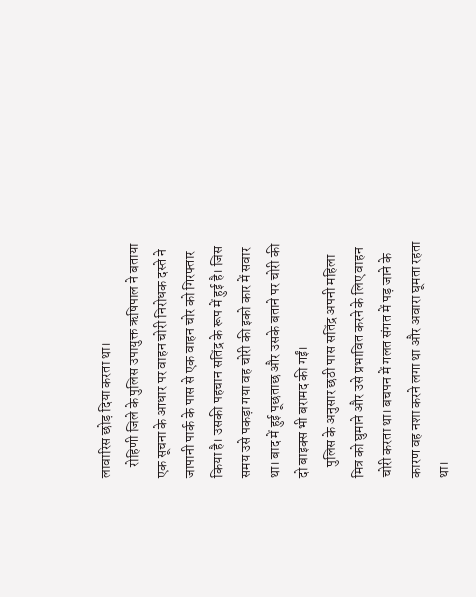लावारिस छोड़ दिया करता था।
    रोहिणी जिले के पुलिस उपायुक्त ऋषिपाल ने बताया एक सूचना के आधार पर वाहन चोरी निरोधक दस्ते ने जापानी पार्क के पास से एक वाहन चोर को गिरफ्तार किया है। उसकी पहचान सतिंद्र के रूप में हुई है। जिस समय उसे पकड़ा गया वह चोरी की इको कार में सवार था। बाद में हुई पूछताछ और उसके बताने पर चोरी की दो बाइक्स भी बरामद की गईं।
    पुलिस के अनुसार छठी पास सतिंद्र अपनी महिला मित्र को घुमाने और उसे प्रभावित करने के लिए वाहन चोरी करता था। बचपन में गलत संगत में पड़ जाने के कारण वह नशा करने लगा था और अवारा घूमता रहता था।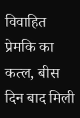विवाहित प्रेमकि का कत्ल, बीस दिन बाद मिली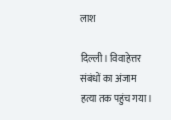लाश

दिल्ली। विवाहेत्तर संबंधों का अंजाम हत्या तक पहुंच गया।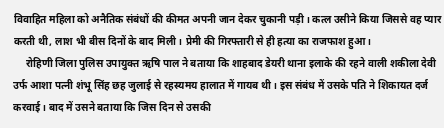विवाहित महिला को अनैतिक संबंधों की कीमत अपनी जान देकर चुकानी पड़ी। कत्ल उसीने किया जिससे वह प्यार करती थी, लाश भी बीस दिनों के बाद मिली। प्रेमी की गिरफ्तारी से ही हत्या का राजफाश हुआ।
     रोहिणी जिला पुलिस उपायुक्त ऋषि पाल ने बताया कि शाहबाद डेयरी थाना इलाके की रहने वाली शकीला देवी उर्फ आशा पत्नी शंभू सिंह छह जुलाई से रहस्यमय हालात में गायब थी। इस संबंध में उसके पति ने शिकायत दर्ज करवाई। बाद में उसने बताया कि जिस दिन से उसकी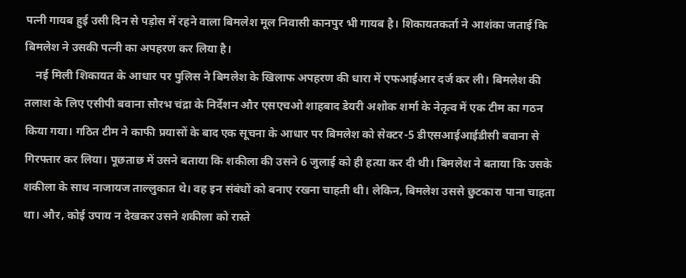पत्नी गायब हुई उसी दिन से पड़ोस में रहने वाला बिमलेश मूल निवासी कानपुर भी गायब है। शिकायतकर्ता ने आशंका जताई कि बिमलेश ने उसकी पत्नी का अपहरण कर लिया है।
    नई मिली शिकायत के आधार पर पुलिस ने बिमलेश के खिलाफ अपहरण की धारा में एफआईआर दर्ज कर ली। बिमलेश की तलाश के लिए एसीपी बवाना सौरभ चंद्रा के निर्देशन और एसएचओ शाहबाद डेयरी अशोक शर्मा के नेतृत्व में एक टीम का गठन किया गया। गठित टीम ने काफी प्रयासों के बाद एक सूचना के आधार पर बिमलेश को सेक्टर-5 डीएसआईआईडीसी बवाना से गिरफ्तार कर लिया। पूछताछ में उसने बताया कि शकीला की उसने 6 जुलाई को ही हत्या कर दी थी। बिमलेश ने बताया कि उसके शकीला के साथ नाजायज ताल्लुकात थे। वह इन संबंधों को बनाए रखना चाहती थी। लेकिन, बिमलेश उससे छुटकारा पाना चाहता था। और, कोई उपाय न देखकर उसने शकीला को रास्ते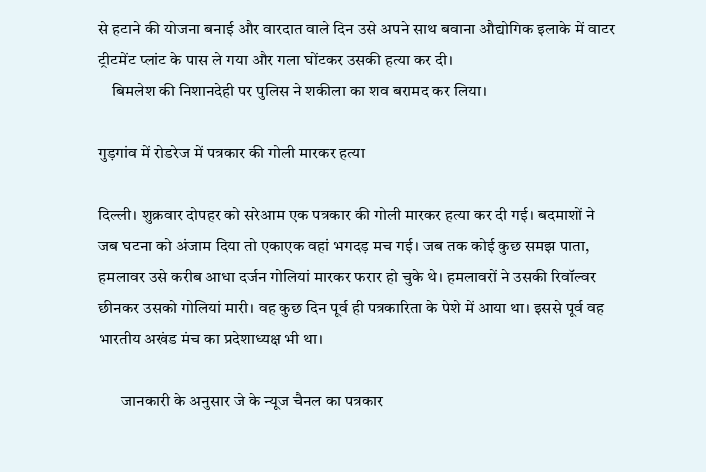से हटाने की योजना बनाई और वारदात वाले दिन उसे अपने साथ बवाना औद्योगिक इलाके में वाटर ट्रीटमेंट प्लांट के पास ले गया और गला घोंटकर उसकी हत्या कर दी।
    बिमलेश की निशानदेही पर पुलिस ने शकीला का शव बरामद कर लिया।

गुड़गांव में रोडरेज में पत्रकार की गोली मारकर हत्या

दिल्ली। शुक्रवार दोपहर को सरेआम एक पत्रकार की गोली मारकर हत्या कर दी गई। बदमाशों ने जब घटना को अंजाम दिया तो एकाएक वहां भगदड़ मच गई। जब तक कोई कुछ समझ पाता, हमलावर उसे करीब आधा दर्जन गोलियां मारकर फरार हो चुके थे। हमलावरों ने उसकी रिवॉल्वर छीनकर उसको गोलियां मारी। वह कुछ दिन पूर्व ही पत्रकारिता के पेशे में आया था। इससे पूर्व वह भारतीय अखंड मंच का प्रदेशाध्यक्ष भी था।

       जानकारी के अनुसार जे के न्यूज चैनल का पत्रकार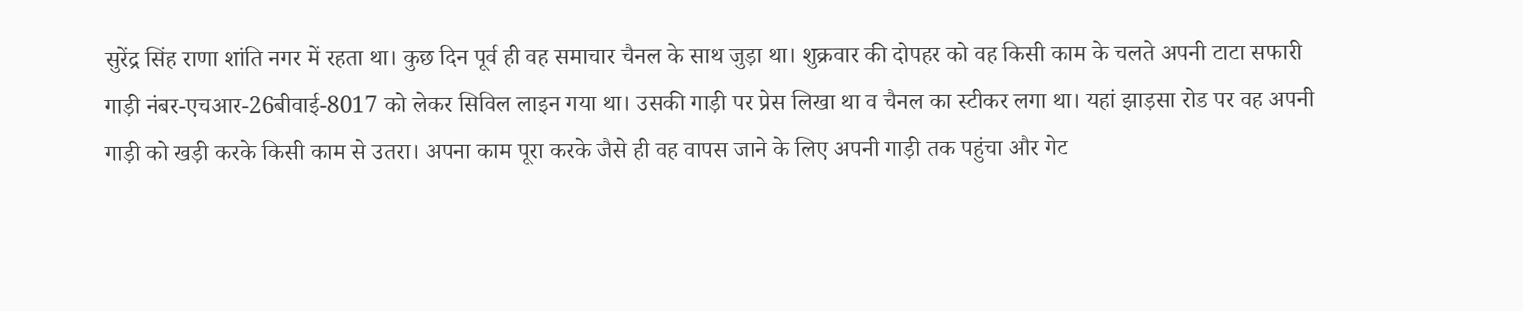सुरेंद्र सिंह राणा शांति नगर में रहता था। कुछ दिन पूर्व ही वह समाचार चैनल के साथ जुड़ा था। शुक्रवार की दोपहर को वह किसी काम के चलते अपनी टाटा सफारी गाड़ी नंबर-एचआर-26बीवाई-8017 को लेकर सिविल लाइन गया था। उसकी गाड़ी पर प्रेस लिखा था व चैनल का स्टीकर लगा था। यहां झाड़सा रोड पर वह अपनी गाड़ी को खड़ी करके किसी काम से उतरा। अपना काम पूरा करके जैसे ही वह वापस जाने के लिए अपनी गाड़ी तक पहुंचा और गेट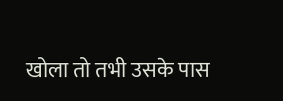खोला तो तभी उसके पास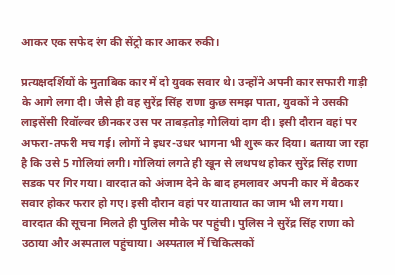आकर एक सफेद रंग की सेंट्रो कार आकर रुकी।

प्रत्यक्षदर्शियों के मुताबिक कार में दो युवक सवार थे। उन्होंने अपनी कार सफारी गाड़ी के आगे लगा दी। जैसे ही वह सुरेंद्र सिंह राणा कुछ समझ पाता, युवकों ने उसकी लाइसेंसी रिवॉल्वर छीनकर उस पर ताबड़तोड़ गोलियां दाग दी। इसी दौरान वहां पर अफरा-तफरी मच गई। लोगों ने इधर-उधर भागना भी शुरू कर दिया। बताया जा रहा है कि उसे 5 गोलियां लगी। गोलियां लगते ही खून से लथपथ होकर सुरेंद्र सिंह राणा सडक पर गिर गया। वारदात को अंजाम देने के बाद हमलावर अपनी कार में बैठकर सवार होकर फरार हो गए। इसी दौरान वहां पर यातायात का जाम भी लग गया।
वारदात की सूचना मिलते ही पुलिस मौके पर पहुंची। पुलिस ने सुरेंद्र सिंह राणा को उठाया और अस्पताल पहुंचाया। अस्पताल में चिकित्सकों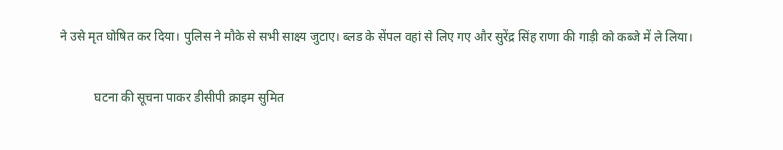ने उसे मृत घोषित कर दिया। पुलिस ने मौके से सभी साक्ष्य जुटाए। ब्लड के सेंपल वहां से लिए गए और सुरेंद्र सिंह राणा की गाड़ी को कब्जे में ले लिया।

           घटना की सूचना पाकर डीसीपी क्राइम सुमित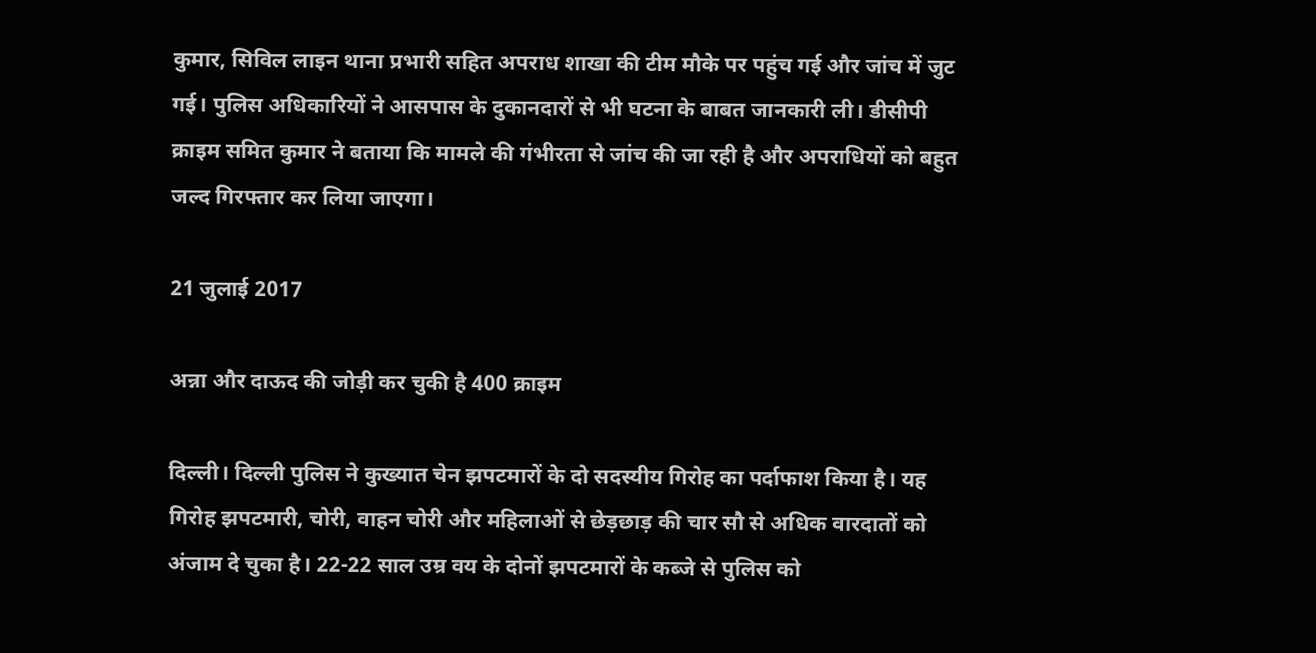कुमार, सिविल लाइन थाना प्रभारी सहित अपराध शाखा की टीम मौके पर पहुंच गई और जांच में जुट गई। पुलिस अधिकारियों ने आसपास के दुकानदारों से भी घटना के बाबत जानकारी ली। डीसीपी क्राइम समित कुमार ने बताया कि मामले की गंभीरता से जांच की जा रही है और अपराधियों को बहुत जल्द गिरफ्तार कर लिया जाएगा।

21 जुलाई 2017

अन्ना और दाऊद की जोड़ी कर चुकी है 400 क्राइम

दिल्ली। दिल्ली पुलिस ने कुख्यात चेन झपटमारों के दो सदस्यीय गिरोह का पर्दाफाश किया है। यह गिरोह झपटमारी, चोरी, वाहन चोरी और महिलाओं से छेड़छाड़ की चार सौ से अधिक वारदातों को अंजाम दे चुका है। 22-22 साल उम्र वय के दोनों झपटमारों के कब्जे से पुलिस को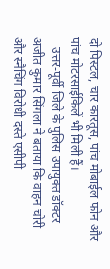दो पिस्टल, चार कारतूस, पांच मोबाईल फोन और पांच मोटरसाईकिलें भी मिली हैं।
   उत्तर-पूर्वी जिले के पुलिस उपायुक्त डॉक्टर अजीत कुमार सिंगला ने बताया कि वाहन चोरी और स्नैचिंग विरोधी दस्ते एसीपी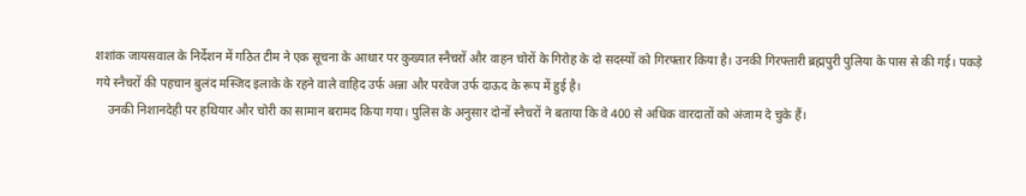शशांक जायसवाल के निर्देशन में गठित टीम ने एक सूचना के आधार पर कुख्यात स्नैचरों और वाहन चोरों के गिरोह के दो सदस्यों को गिरफ्तार किया है। उनकी गिरफ्तारी ब्रह्मपुरी पुलिया के पास से की गई। पकड़े गये स्नैचरों की पहचान बुलंद मस्जिद इलाके के रहने वाले वाहिद उर्फ अन्ना और परवेज उर्फ दाऊद के रूप में हुई है।
    उनकी निशानदेही पर हथियार और चोरी का सामान बरामद किया गया। पुलिस के अनुसार दोनों स्नैचरों ने बताया कि वे 400 से अधिक वारदातों को अंजाम दे चुके हैं।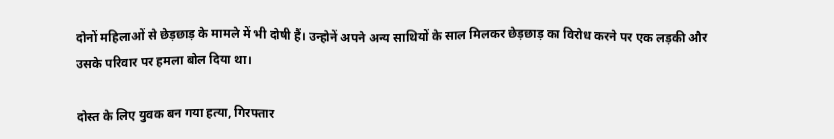दोनों महिलाओं से छेड़छाड़ के मामले में भी दोषी हैं। उन्होनें अपने अन्य साथियों के साल मिलकर छेड़छाड़ का विरोध करने पर एक लड़की और उसके परिवार पर हमला बोल दिया था।

दोस्त के लिए युवक बन गया हत्या, गिरफ्तार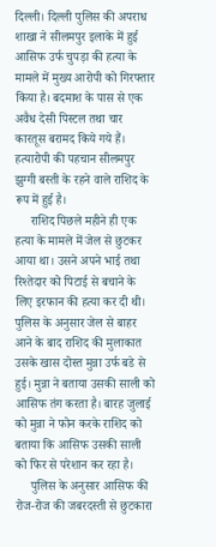दिल्ली। दिल्ली पुलिस की अपराध शाखा ने सीलमपुर इलाके में हुई आसिफ उर्फ चुपड़ा की हत्या के मामले में मुख्य आरोपी को गिरफ्तार किया है। बदमाश के पास से एक अवैध देसी पिस्टल तथा चार कारतूस बरामद किये गये हैं। हत्यारोपी की पहचान सीलमपुर झुग्गी बस्ती के रहने वाले राशिद के रूप में हुई है।
     राशिद पिछले महीने ही एक हत्या के मामले में जेल से छुटकर आया था। उसने अपने भाई तथा रिश्तेदार को पिटाई से बचाने के लिए इरफान की हत्या कर दी थी। पुलिस के अनुसार जेल से बाहर आने के बाद राशिद की मुलाकात उसके खास दोस्त मुन्ना उर्फ बडे से हुई। मुन्ना ने बताया उसकी साली को आसिफ तंग करता है। बारह जुलाई को मुन्ना ने फोन करके राशिद को बताया कि आसिफ उसकी साली को फिर से परेशान कर रहा है।
     पुलिस के अनुसार आसिफ की रोज-रोज की जबरदस्ती से छुटकारा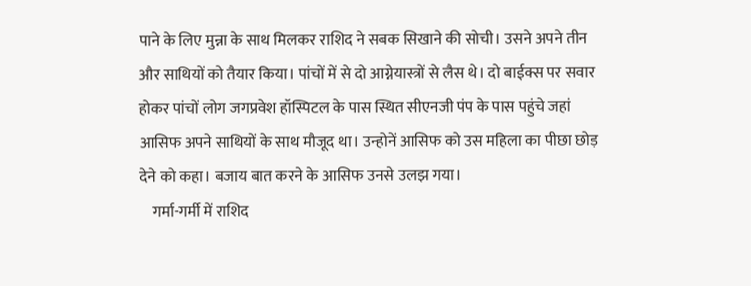पाने के लिए मुन्ना के साथ मिलकर राशिद ने सबक सिखाने की सोची। उसने अपने तीन और साथियों को तैयार किया। पांचों में से दो आग्नेयास्त्रों से लैस थे। दो बाईक्स पर सवार होकर पांचों लोग जगप्रवेश हॉस्पिटल के पास स्थित सीएनजी पंप के पास पहुंचे जहां आसिफ अपने साथियों के साथ मौजूद था। उन्होनें आसिफ को उस महिला का पीछा छोड़ देने को कहा। बजाय बात करने के आसिफ उनसे उलझ गया।
    गर्मा-गर्मी में राशिद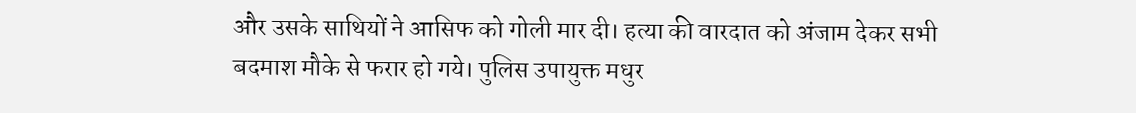और उसके साथियों ने आसिफ को गोली मार दी। हत्या की वारदात को अंजाम देकर सभी बदमाश मौके से फरार हो गये। पुलिस उपायुक्त मधुर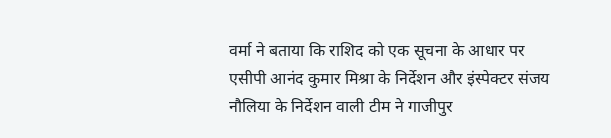वर्मा ने बताया कि राशिद को एक सूचना के आधार पर एसीपी आनंद कुमार मिश्रा के निर्देशन और इंस्पेक्टर संजय नौलिया के निर्देशन वाली टीम ने गाजीपुर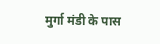मुर्गा मंडी के पास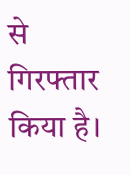से गिरफ्तार किया है।